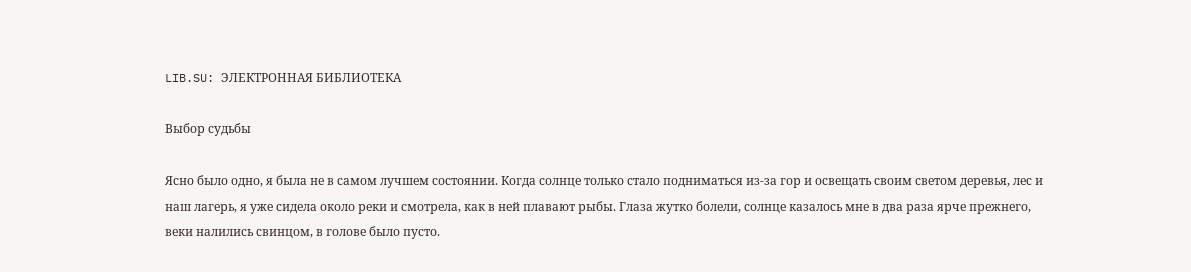LIB.SU: ЭЛЕКТРОННАЯ БИБЛИОТЕКА

Выбор судьбы

Ясно было одно, я была не в самом лучшем состоянии. Когда солнце только стало подниматься из‑за гор и освещать своим светом деревья, лес и наш лагерь, я уже сидела около реки и смотрела, как в ней плавают рыбы. Глаза жутко болели, солнце казалось мне в два раза ярче прежнего, веки налились свинцом, в голове было пусто.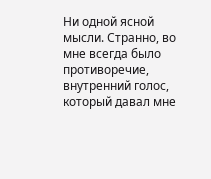Ни одной ясной мысли. Странно, во мне всегда было противоречие, внутренний голос, который давал мне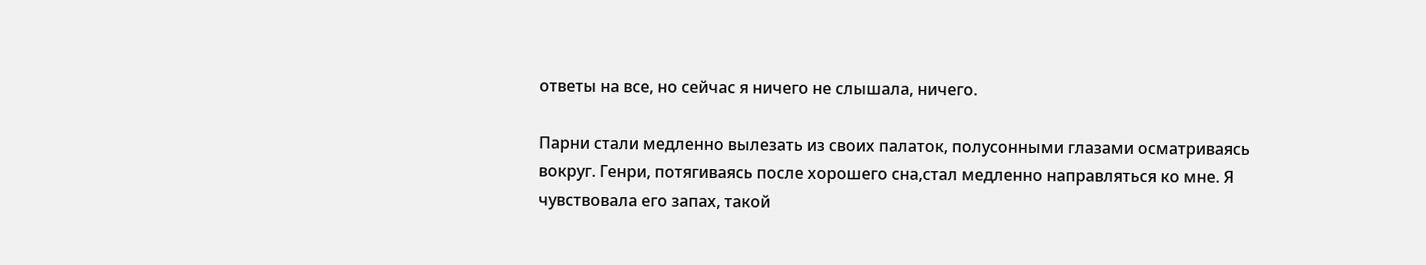ответы на все, но сейчас я ничего не слышала, ничего.

Парни стали медленно вылезать из своих палаток, полусонными глазами осматриваясь вокруг. Генри, потягиваясь после хорошего сна,стал медленно направляться ко мне. Я чувствовала его запах, такой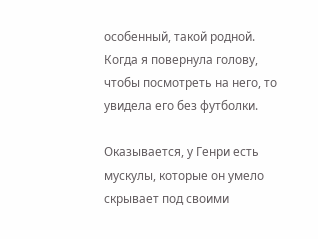особенный, такой родной. Когда я повернула голову, чтобы посмотреть на него, то увидела его без футболки.

Оказывается, у Генри есть мускулы, которые он умело скрывает под своими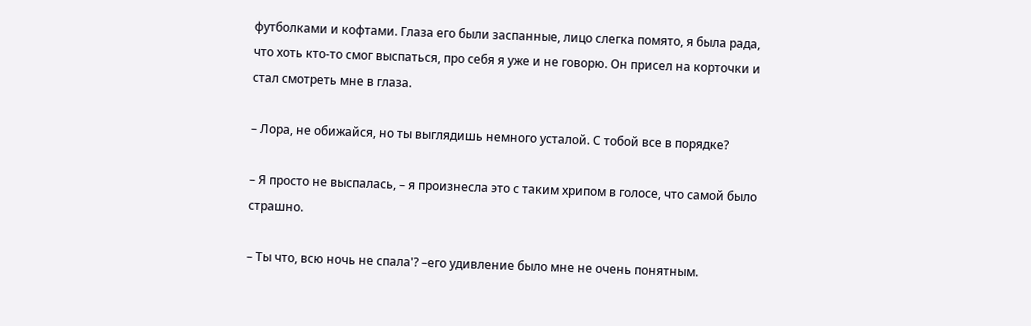футболками и кофтами. Глаза его были заспанные, лицо слегка помято, я была рада, что хоть кто‑то смог выспаться, про себя я уже и не говорю. Он присел на корточки и стал смотреть мне в глаза.

– Лора, не обижайся, но ты выглядишь немного усталой. С тобой все в порядке?

– Я просто не выспалась, – я произнесла это с таким хрипом в голосе, что самой было страшно.

– Ты что, всю ночь не спала'? –его удивление было мне не очень понятным.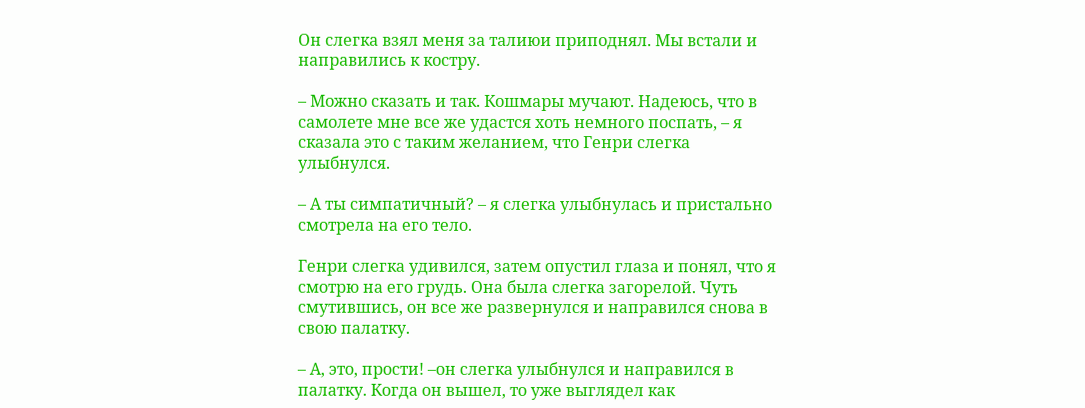Он слегка взял меня за талиюи приподнял. Мы встали и направились к костру.

– Можно сказать и так. Кошмары мучают. Надеюсь, что в самолете мне все же удастся хоть немного поспать, – я сказала это с таким желанием, что Генри слегка улыбнулся.

– А ты симпатичный? – я слегка улыбнулась и пристально смотрела на его тело.

Генри слегка удивился, затем опустил глаза и понял, что я смотрю на его грудь. Она была слегка загорелой. Чуть смутившись, он все же развернулся и направился снова в свою палатку.

– А, это, прости! –он слегка улыбнулся и направился в палатку. Когда он вышел, то уже выглядел как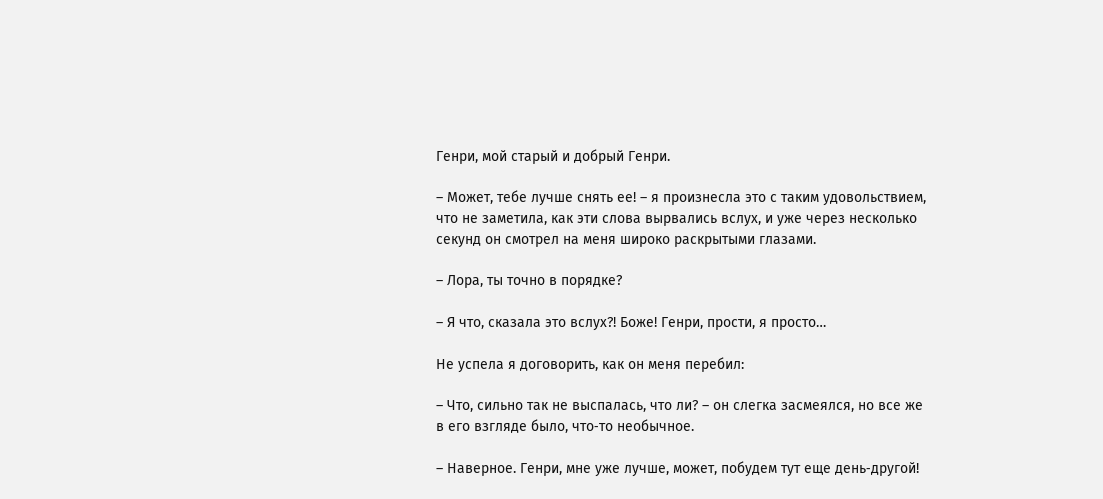Генри, мой старый и добрый Генри.

– Может, тебе лучше снять ее! – я произнесла это с таким удовольствием, что не заметила, как эти слова вырвались вслух, и уже через несколько секунд он смотрел на меня широко раскрытыми глазами.

– Лора, ты точно в порядке?

– Я что, сказала это вслух?! Боже! Генри, прости, я просто…

Не успела я договорить, как он меня перебил:

– Что, сильно так не выспалась, что ли? – он слегка засмеялся, но все же в его взгляде было, что‑то необычное.

– Наверное. Генри, мне уже лучше, может, побудем тут еще день‑другой!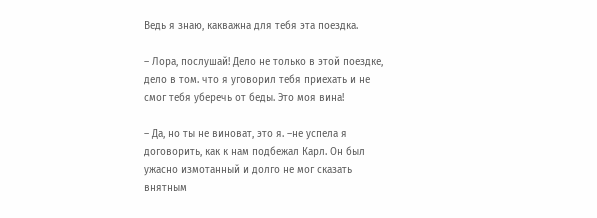Ведь я знаю, какважна для тебя эта поездка.

– Лора, послушай! Дело не только в этой поездке, дело в том. что я уговорил тебя приехать и не смог тебя уберечь от беды. Это моя вина!

– Да, но ты не виноват, это я. –не успела я договорить, как к нам подбежал Карл. Он был ужасно измотанный и долго не мог сказать внятным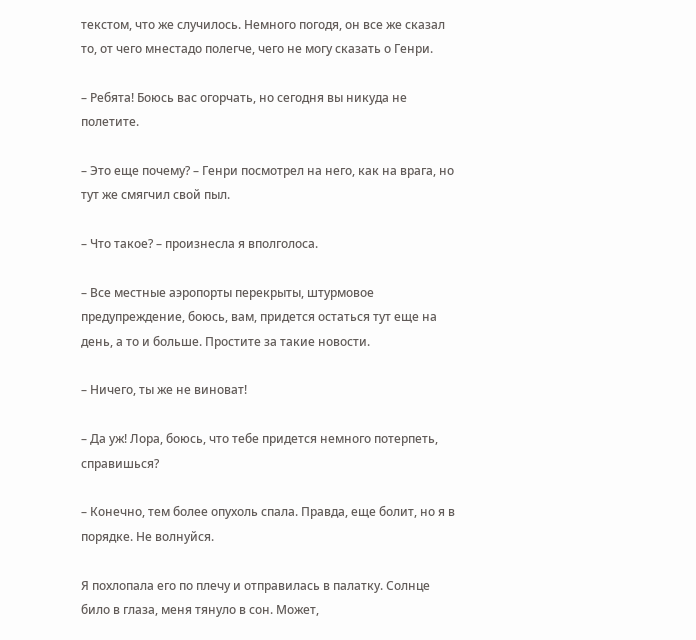текстом, что же случилось. Немного погодя, он все же сказал то, от чего мнестадо полегче, чего не могу сказать о Генри.

– Ребята! Боюсь вас огорчать, но сегодня вы никуда не полетите.

– Это еще почему? – Генри посмотрел на него, как на врага, но тут же смягчил свой пыл.

– Что такое? – произнесла я вполголоса.

– Все местные аэропорты перекрыты, штурмовое предупреждение, боюсь, вам, придется остаться тут еще на день, а то и больше. Простите за такие новости.

– Ничего, ты же не виноват!

– Да уж! Лора, боюсь, что тебе придется немного потерпеть, справишься?

– Конечно, тем более опухоль спала. Правда, еще болит, но я в порядке. Не волнуйся.

Я похлопала его по плечу и отправилась в палатку. Солнце било в глаза, меня тянуло в сон. Может,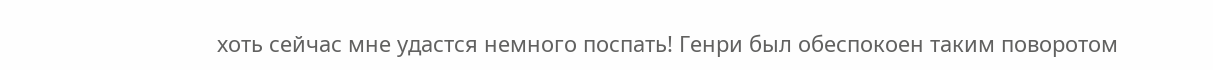хоть сейчас мне удастся немного поспать! Генри был обеспокоен таким поворотом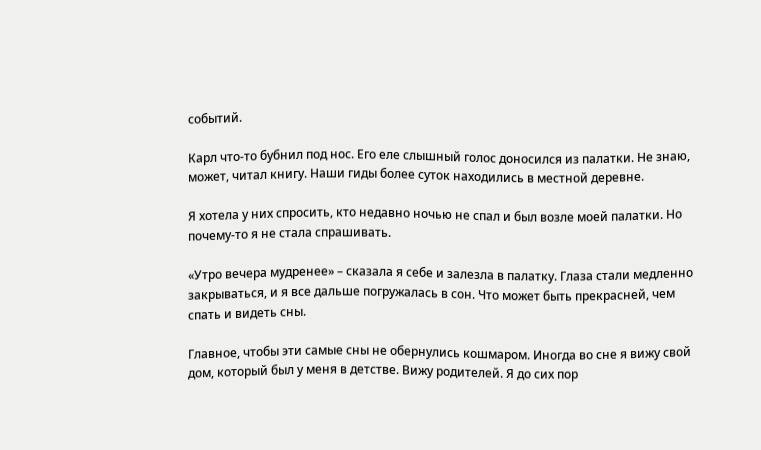событий.

Карл что‑то бубнил под нос. Его еле слышный голос доносился из палатки. Не знаю, может, читал книгу. Наши гиды более суток находились в местной деревне.

Я хотела у них спросить, кто недавно ночью не спал и был возле моей палатки. Но почему‑то я не стала спрашивать.

«Утро вечера мудренее» – сказала я себе и залезла в палатку. Глаза стали медленно закрываться, и я все дальше погружалась в сон. Что может быть прекрасней, чем спать и видеть сны.

Главное, чтобы эти самые сны не обернулись кошмаром. Иногда во сне я вижу свой дом, который был у меня в детстве. Вижу родителей. Я до сих пор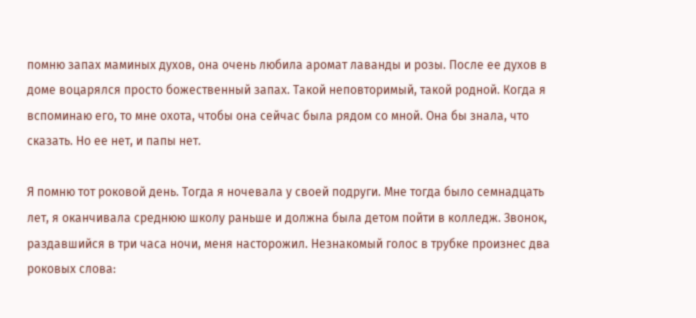помню запах маминых духов, она очень любила аромат лаванды и розы. После ее духов в доме воцарялся просто божественный запах. Такой неповторимый, такой родной. Когда я вспоминаю его, то мне охота, чтобы она сейчас была рядом со мной. Она бы знала, что сказать. Но ее нет, и папы нет.

Я помню тот роковой день. Тогда я ночевала у своей подруги. Мне тогда было семнадцать лет, я оканчивала среднюю школу раньше и должна была детом пойти в колледж. Звонок, раздавшийся в три часа ночи, меня насторожил. Незнакомый голос в трубке произнес два роковых слова: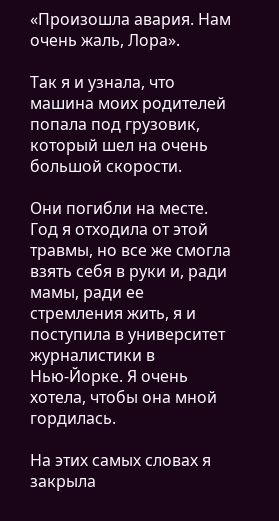«Произошла авария. Нам очень жаль, Лора».

Так я и узнала, что машина моих родителей попала под грузовик, который шел на очень большой скорости.

Они погибли на месте. Год я отходила от этой травмы, но все же смогла взять себя в руки и, ради мамы, ради ее стремления жить, я и поступила в университет журналистики в Нью‑Йорке. Я очень хотела, чтобы она мной гордилась.

На этих самых словах я закрыла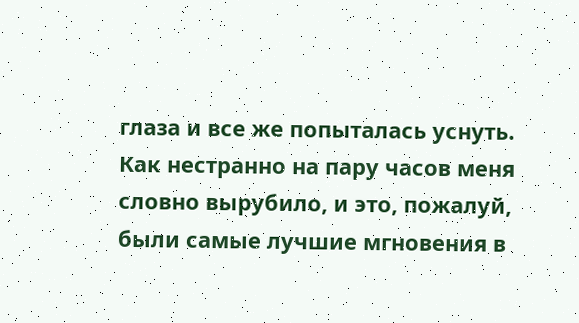глаза и все же попыталась уснуть. Как нестранно на пару часов меня словно вырубило, и это, пожалуй, были самые лучшие мгновения в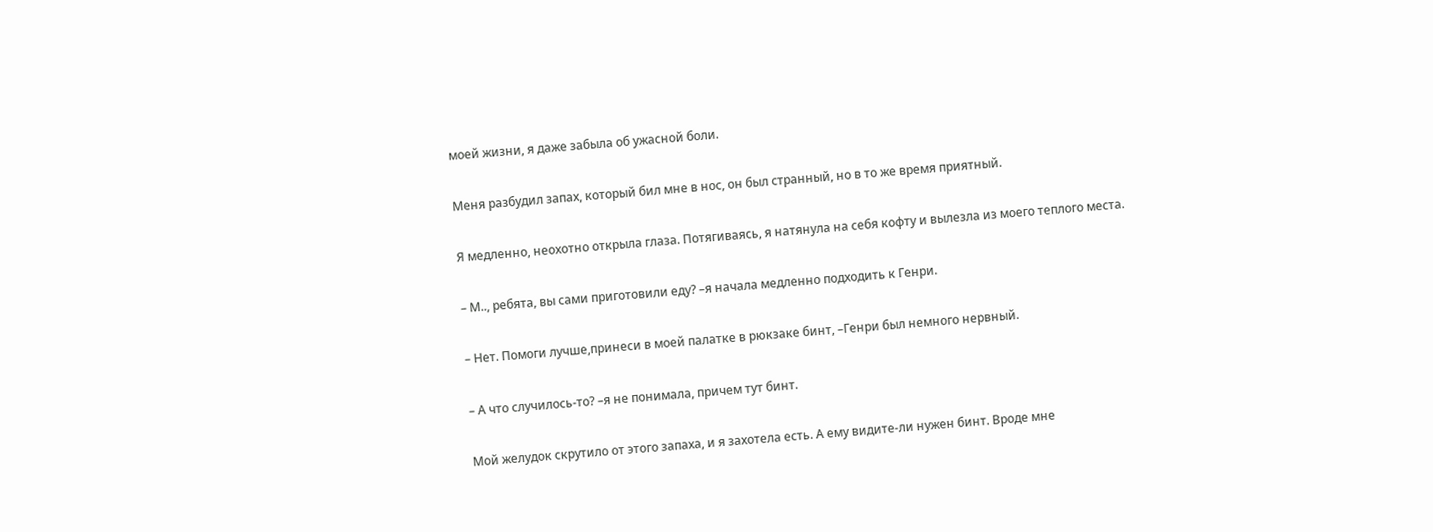моей жизни, я даже забыла об ужасной боли.

Меня разбудил запах, который бил мне в нос, он был странный, но в то же время приятный.

Я медленно, неохотно открыла глаза. Потягиваясь, я натянула на себя кофту и вылезла из моего теплого места.

– М.., ребята, вы сами приготовили еду? –я начала медленно подходить к Генри.

– Нет. Помоги лучше,принеси в моей палатке в рюкзаке бинт, –Генри был немного нервный.

– А что случилось‑то? –я не понимала, причем тут бинт.

Мой желудок скрутило от этого запаха, и я захотела есть. А ему видите‑ли нужен бинт. Вроде мне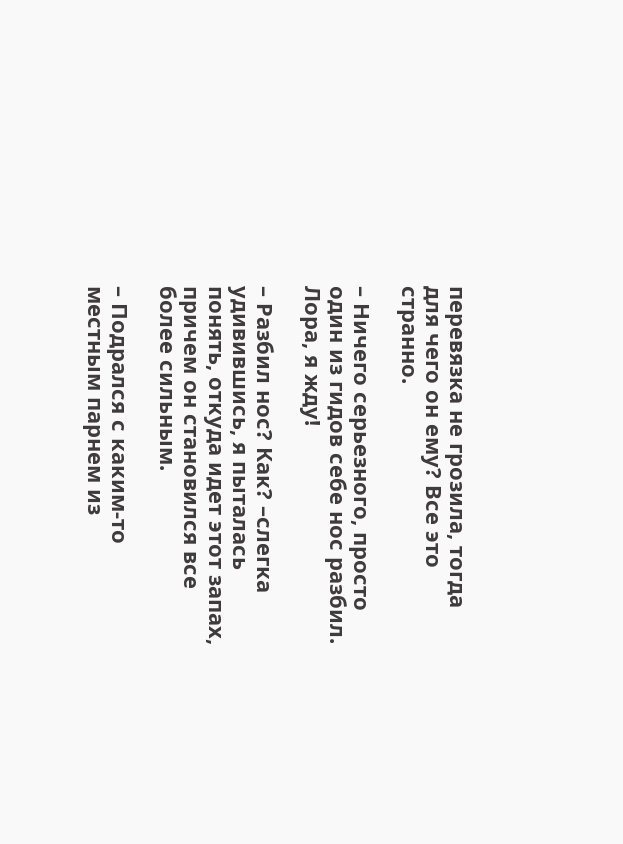перевязка не грозила, тогда для чего он ему? Все это странно.

– Ничего серьезного, просто один из гидов себе нос разбил. Лора, я жду!

– Разбил нос? Как? –слегка удивившись, я пыталась понять, откуда идет этот запах, причем он становился все более сильным.

– Подрался с каким‑то местным парнем из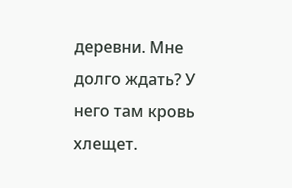деревни. Мне долго ждать? У него там кровь хлещет.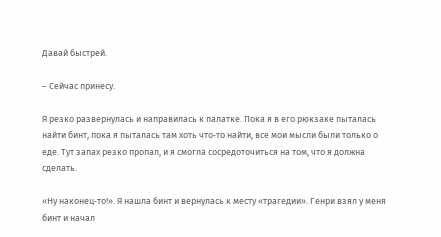Давай быстрей.

– Сейчас принесу.

Я резко развернулась и направилась к палатке. Пока я в его рюкзаке пыталась найти бинт, пока я пыталась там хоть что‑то найти, все мои мысли были только о еде. Тут запах резко пропал, и я смогла сосредоточиться на том, что я должна сделать.

«Ну наконец‑то!». Я нашла бинт и вернулась к месту «трагедии». Генри взял у меня бинт и начал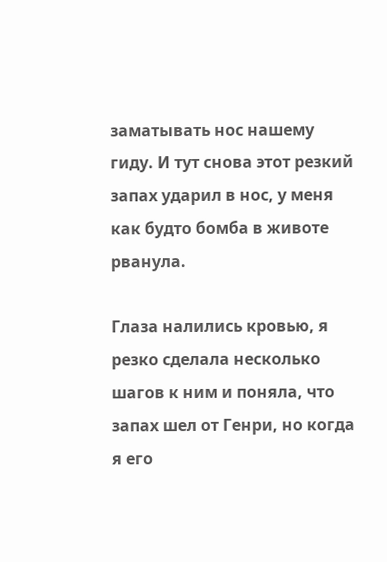заматывать нос нашему гиду. И тут снова этот резкий запах ударил в нос, у меня как будто бомба в животе рванула.

Глаза налились кровью, я резко сделала несколько шагов к ним и поняла, что запах шел от Генри, но когда я его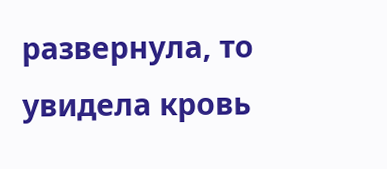развернула, то увидела кровь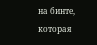на бинте, которая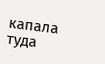капала туда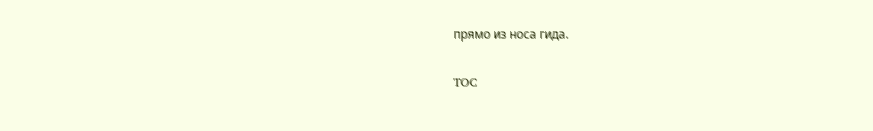прямо из носа гида.

TOC